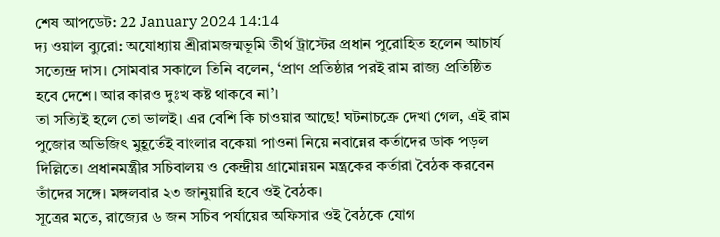শেষ আপডেট: 22 January 2024 14:14
দ্য ওয়াল ব্যুরো: অযোধ্যায় শ্রীরামজন্মভূমি তীর্থ ট্রাস্টের প্রধান পুরোহিত হলেন আচার্য সত্যেন্দ্র দাস। সোমবার সকালে তিনি বলেন, ‘প্রাণ প্রতিষ্ঠার পরই রাম রাজ্য প্রতিষ্ঠিত হবে দেশে। আর কারও দুঃখ কষ্ট থাকবে না’।
তা সত্যিই হলে তো ভালই। এর বেশি কি চাওয়ার আছে! ঘটনাচক্রে দেখা গেল, এই রাম পুজোর অভিজিৎ মুহূর্তেই বাংলার বকেয়া পাওনা নিয়ে নবান্নের কর্তাদের ডাক পড়ল দিল্লিতে। প্রধানমন্ত্রীর সচিবালয় ও কেন্দ্রীয় গ্রামোন্নয়ন মন্ত্রকের কর্তারা বৈঠক করবেন তাঁদের সঙ্গে। মঙ্গলবার ২৩ জানুয়ারি হবে ওই বৈঠক।
সূত্রের মতে, রাজ্যের ৬ জন সচিব পর্যায়ের অফিসার ওই বৈঠকে যোগ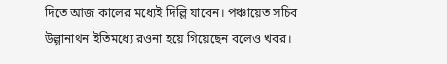দিতে আজ কালের মধ্যেই দিল্লি যাবেন। পঞ্চায়েত সচিব উল্গানাথন ইতিমধ্যে রওনা হয়ে গিয়েছেন বলেও খবর।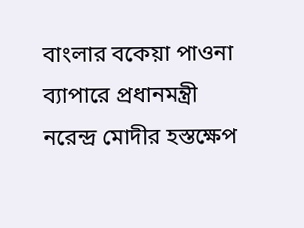বাংলার বকেয়া পাওনা ব্যাপারে প্রধানমন্ত্রী নরেন্দ্র মোদীর হস্তক্ষেপ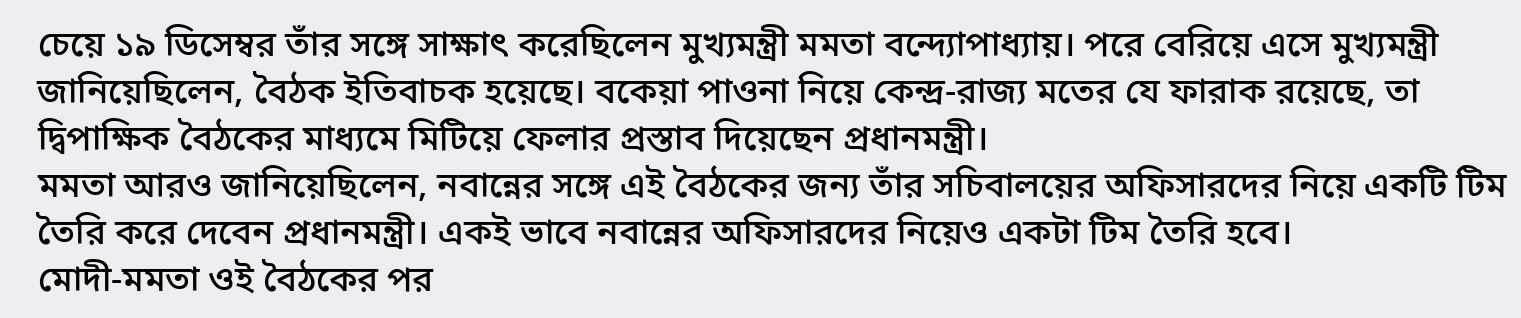চেয়ে ১৯ ডিসেম্বর তাঁর সঙ্গে সাক্ষাৎ করেছিলেন মুখ্যমন্ত্রী মমতা বন্দ্যোপাধ্যায়। পরে বেরিয়ে এসে মুখ্যমন্ত্রী জানিয়েছিলেন, বৈঠক ইতিবাচক হয়েছে। বকেয়া পাওনা নিয়ে কেন্দ্র-রাজ্য মতের যে ফারাক রয়েছে, তা দ্বিপাক্ষিক বৈঠকের মাধ্যমে মিটিয়ে ফেলার প্রস্তাব দিয়েছেন প্রধানমন্ত্রী।
মমতা আরও জানিয়েছিলেন, নবান্নের সঙ্গে এই বৈঠকের জন্য তাঁর সচিবালয়ের অফিসারদের নিয়ে একটি টিম তৈরি করে দেবেন প্রধানমন্ত্রী। একই ভাবে নবান্নের অফিসারদের নিয়েও একটা টিম তৈরি হবে।
মোদী-মমতা ওই বৈঠকের পর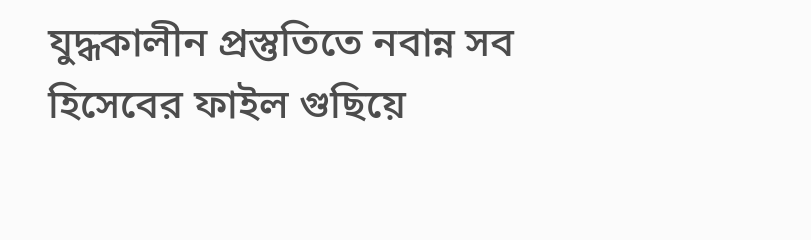যুদ্ধকালীন প্রস্তুতিতে নবান্ন সব হিসেবের ফাইল গুছিয়ে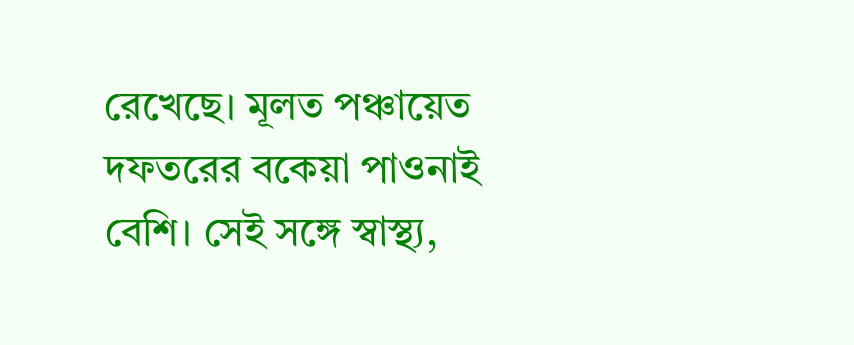রেখেছে। মূলত পঞ্চায়েত দফতরের বকেয়া পাওনাই বেশি। সেই সঙ্গে স্বাস্থ্য,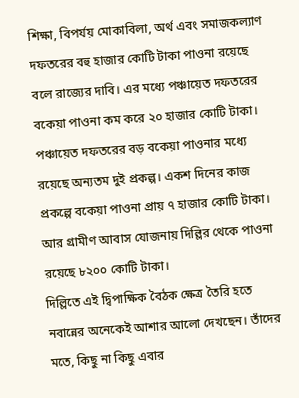শিক্ষা, বিপর্যয় মোকাবিলা, অর্থ এবং সমাজকল্যাণ দফতরের বহু হাজার কোটি টাকা পাওনা রয়েছে বলে রাজ্যের দাবি। এর মধ্যে পঞ্চায়েত দফতরের বকেয়া পাওনা কম করে ২০ হাজার কোটি টাকা।
পঞ্চায়েত দফতরের বড় বকেয়া পাওনার মধ্যে রয়েছে অন্যতম দুই প্রকল্প। একশ দিনের কাজ প্রকল্পে বকেয়া পাওনা প্রায় ৭ হাজার কোটি টাকা। আর গ্রামীণ আবাস যোজনায় দিল্লির থেকে পাওনা রয়েছে ৮২০০ কোটি টাকা।
দিল্লিতে এই দ্বিপাক্ষিক বৈঠক ক্ষেত্র তৈরি হতে নবান্নের অনেকেই আশার আলো দেখছেন। তাঁদের মতে, কিছু না কিছু এবার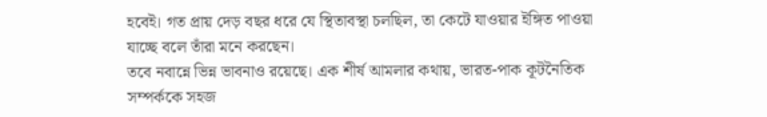হবেই। গত প্রায় দেড় বছর ধরে যে স্থিতাবস্থা চলছিল, তা কেটে যাওয়ার ইঙ্গিত পাওয়া যাচ্ছে বলে তাঁরা মনে করছেন।
তবে নবান্নে ভিন্ন ভাবনাও রয়েছে। এক শীর্ষ আমলার কথায়, ভারত-পাক কূটনৈতিক সম্পর্ককে সহজ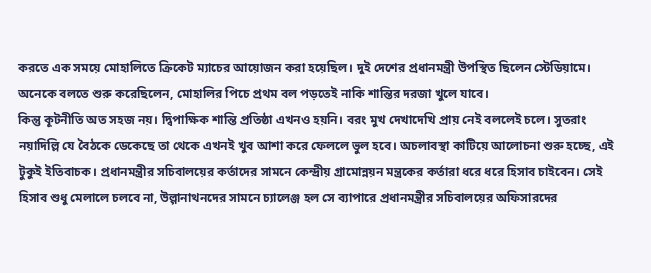করতে এক সময়ে মোহালিতে ক্রিকেট ম্যাচের আয়োজন করা হয়েছিল। দুই দেশের প্রধানমন্ত্রী উপস্থিত ছিলেন স্টেডিয়ামে। অনেকে বলতে শুরু করেছিলেন, মোহালির পিচে প্রথম বল পড়তেই নাকি শান্তির দরজা খুলে যাবে।
কিন্তু কূটনীতি অত সহজ নয়। দ্বিপাক্ষিক শান্তি প্রতিষ্ঠা এখনও হয়নি। বরং মুখ দেখাদেখি প্রায় নেই বললেই চলে। সুতরাং নয়াদিল্লি যে বৈঠকে ডেকেছে তা থেকে এখনই খুব আশা করে ফেললে ভুল হবে। অচলাবস্থা কাটিয়ে আলোচনা শুরু হচ্ছে, এই টুকুই ইতিবাচক। প্রধানমন্ত্রীর সচিবালয়ের কর্তাদের সামনে কেন্দ্রীয় গ্রামোন্নয়ন মন্ত্রকের কর্তারা ধরে ধরে হিসাব চাইবেন। সেই হিসাব শুধু মেলালে চলবে না, উল্গানাথনদের সামনে চ্যালেঞ্জ হল সে ব্যাপারে প্রধানমন্ত্রীর সচিবালয়ের অফিসারদের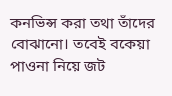কনভিন্স করা তথা তাঁদের বোঝানো। তবেই বকেয়া পাওনা নিয়ে জট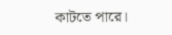কাটতে পারে।